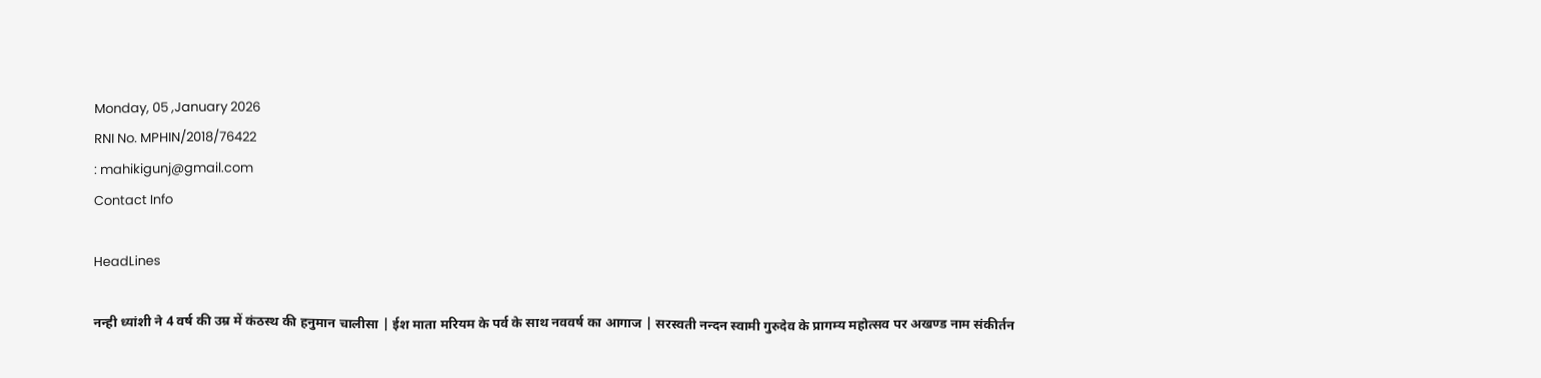Monday, 05 ,January 2026
RNI No. MPHIN/2018/76422
: mahikigunj@gmail.com
Contact Info

HeadLines

नन्ही ध्यांशी ने 4 वर्ष की उम्र में कंठस्थ की हनुमान चालीसा | ईश माता मरियम के पर्व के साथ नववर्ष का आगाज | सरस्वती नन्दन स्वामी गुरुदेव के प्रागम्य महोत्सव पर अखण्ड नाम संकीर्तन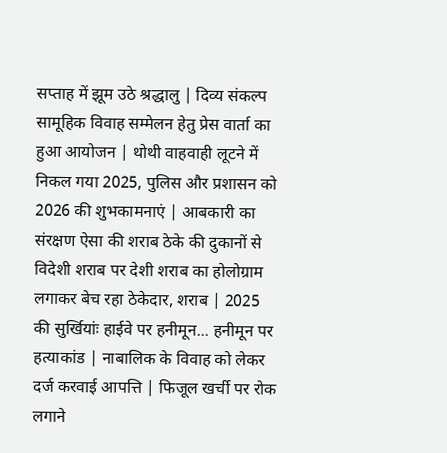सप्ताह में झूम उठे श्रद्धालु | दिव्य संकल्प सामूहिक विवाह सम्मेलन हेतु प्रेस वार्ता का हुआ आयोजन | थोथी वाहवाही लूटने में निकल गया 2025, पुलिस और प्रशासन को 2026 की शुभकामनाएं | आबकारी का संरक्षण ऐसा की शराब ठेके की दुकानों से विदेशी शराब पर देशी शराब का होलोग्राम लगाकर बेच रहा ठेकेदार, शराब | 2025 की सुर्खियांः हाईवे पर हनीमून... हनीमून पर हत्याकांड | नाबालिक के विवाह को लेकर दर्ज करवाई आपत्ति | फिजूल खर्ची पर रोक लगाने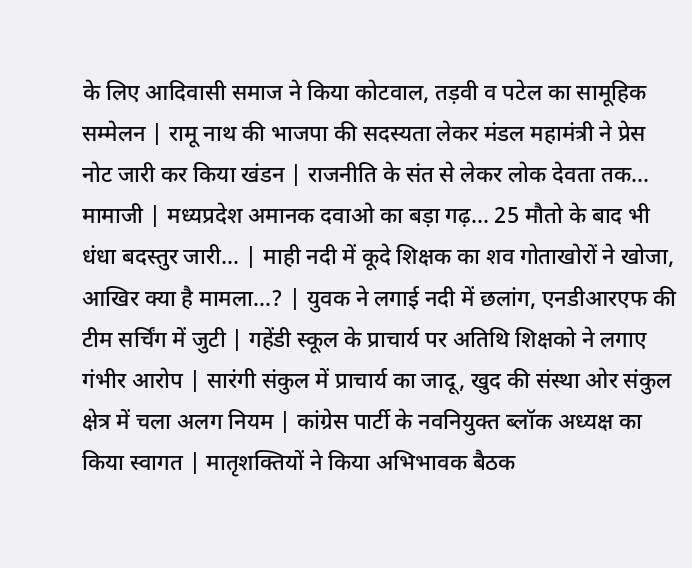के लिए आदिवासी समाज ने किया कोटवाल, तड़वी व पटेल का सामूहिक सम्मेलन | रामू नाथ की भाजपा की सदस्यता लेकर मंडल महामंत्री ने प्रेस नोट जारी कर किया खंडन | राजनीति के संत से लेकर लोक देवता तक... मामाजी | मध्यप्रदेश अमानक दवाओ का बड़ा गढ़... 25 मौतो के बाद भी धंधा बदस्तुर जारी... | माही नदी में कूदे शिक्षक का शव गोताखोरों ने खोजा, आखिर क्या है मामला...? | युवक ने लगाई नदी में छलांग, एनडीआरएफ की टीम सर्चिंग में जुटी | गहेंडी स्कूल के प्राचार्य पर अतिथि शिक्षको ने लगाए गंभीर आरोप | सारंगी संकुल में प्राचार्य का जादू, खुद की संस्था ओर संकुल क्षेत्र में चला अलग नियम | कांग्रेस पार्टी के नवनियुक्त ब्लॉक अध्यक्ष का किया स्वागत | मातृशक्तियों ने किया अभिभावक बैठक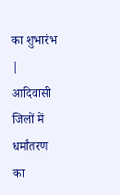का शुभारंभ | आदिवासी जिलों में धर्मांतरण का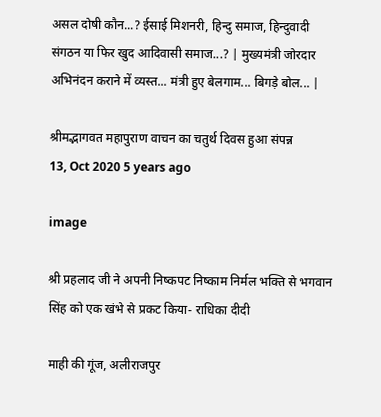असल दोषी कौन...? ईसाई मिशनरी, हिन्दु समाज, हिन्दुवादी संगठन या फिर खुद आदिवासी समाज...? | मुख्यमंत्री जोरदार अभिनंदन कराने में व्यस्त... मंत्री हुए बेलगाम... बिगड़े बोल... |

श्रीमद्भागवत महापुराण वाचन का चतुर्थ दिवस हुआ संपन्न
13, Oct 2020 5 years ago

image

श्री प्रहलाद जी ने अपनी निष्कपट निष्काम निर्मल भक्ति से भगवान सिंह को एक खंभे से प्रकट किया- राधिका दीदी

माही की गूंज, अलीराजपुर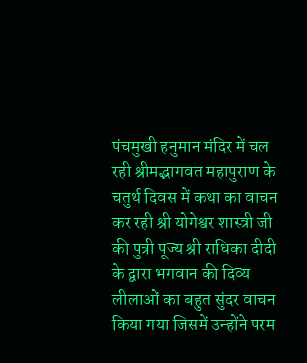पंचमुखी हनुमान मंदिर में चल रही श्रीमद्भागवत महापुराण के चतुर्थ दिवस में कथा का वाचन कर रही श्री योगेश्वर शास्त्री जी की पुत्री पूज्य श्री राधिका दीदी के द्वारा भगवान की दिव्य लीलाओं का बहुत सुंदर वाचन किया गया जिसमें उन्होंने परम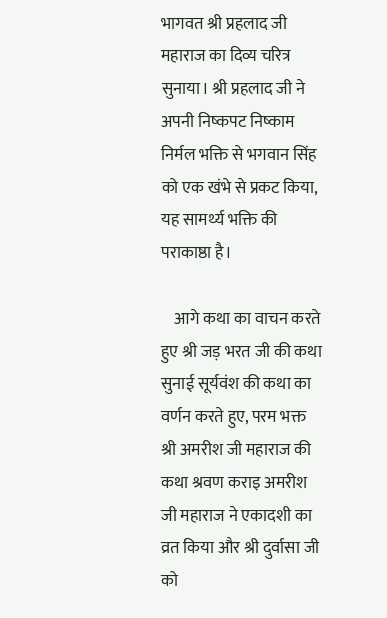भागवत श्री प्रहलाद जी महाराज का दिव्य चरित्र सुनाया। श्री प्रहलाद जी ने अपनी निष्कपट निष्काम निर्मल भक्ति से भगवान सिंह को एक खंभे से प्रकट किया, यह सामर्थ्य भक्ति की पराकाष्ठा है।

    आगे कथा का वाचन करते हुए श्री जड़ भरत जी की कथा सुनाई सूर्यवंश की कथा का वर्णन करते हुए, परम भक्त श्री अमरीश जी महाराज की कथा श्रवण कराइ अमरीश जी महाराज ने एकादशी का व्रत किया और श्री दुर्वासा जी को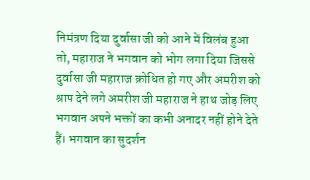निमंत्रण दिया दुर्वासा जी को आने में विलंब हुआ तो, महाराज ने भगवान को भोग लगा दिया जिससे दुर्वासा जी महाराज क्रोधित हो गए और अमरीश को श्राप देने लगे अमरीश जी महाराज ने हाथ जोड़ लिए भगवान अपने भक्तों का कभी अनादर नहीं होने देते हैं। भगवान का सुदर्शन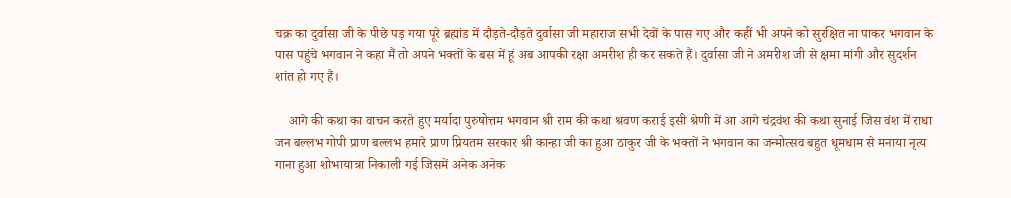चक्र का दुर्वासा जी के पीछे पड़ गया पूरे ब्रह्मांड में दौड़ते-दौड़ते दुर्वासा जी महाराज सभी देवों के पास गए और कहीं भी अपने को सुरक्षित ना पाकर भगवान के पास पहुंचे भगवान ने कहा मैं तो अपने भक्तों के बस में हूं अब आपकी रक्षा अमरीश ही कर सकते हैं। दुर्वासा जी ने अमरीश जी से क्षमा मांगी और सुदर्शन शांत हो गए हैं।

    आगे की कथा का वाचन करते हुए मर्यादा पुरुषोत्तम भगवान श्री राम की कथा श्रवण कराई इसी श्रेणी में आ आगे चंद्रवंश की कथा सुनाई जिस वंश में राधा जन बल्लभ गोपी प्राण बल्लभ हमारे प्राण प्रियतम सरकार श्री कान्हा जी का हुआ ठाकुर जी के भक्तों ने भगवान का जन्मोत्सव बहुत धूमधाम से मनाया नृत्य गाना हुआ शोभायात्रा निकाली गई जिसमें अनेक अनेक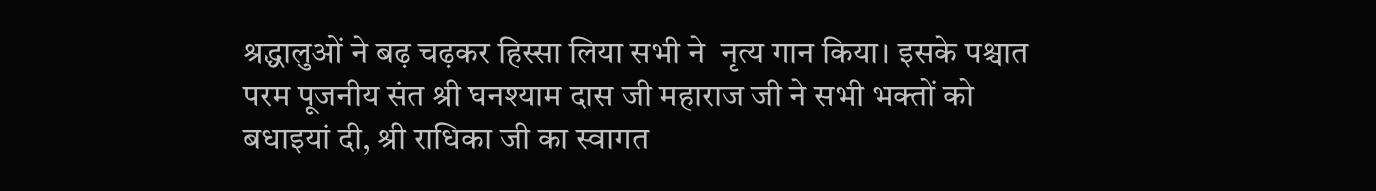श्रद्धालुओं ने बढ़ चढ़कर हिस्सा लिया सभी ने  नृत्य गान किया। इसके पश्चात परम पूजनीय संत श्री घनश्याम दास जी महाराज जी ने सभी भक्तों को बधाइयां दी, श्री राधिका जी का स्वागत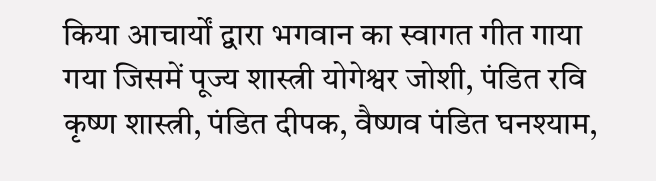किया आचार्यों द्वारा भगवान का स्वागत गीत गाया गया जिसमें पूज्य शास्त्री योगेश्वर जोशी, पंडित रवि कृष्ण शास्त्री, पंडित दीपक, वैष्णव पंडित घनश्याम,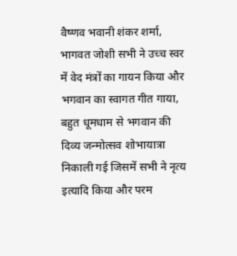वैष्णव भवानी शंकर शर्मा, भागवत जोशी सभी ने उच्च स्वर में वेद मंत्रों का गायन किया और भगवान का स्वागत गीत गाया, बहुत धूमधाम से भगवान की दिव्य जन्मोत्सव शोभायात्रा निकाली गई जिसमें सभी ने नृत्य इत्यादि किया और परम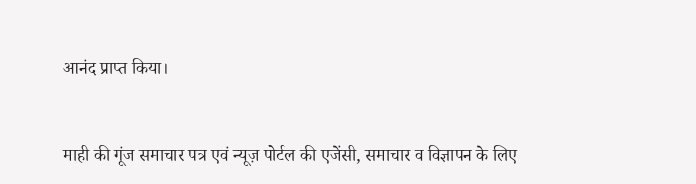आनंद प्राप्त किया।


माही की गूंज समाचार पत्र एवं न्यूज़ पोर्टल की एजेंसी, समाचार व विज्ञापन के लिए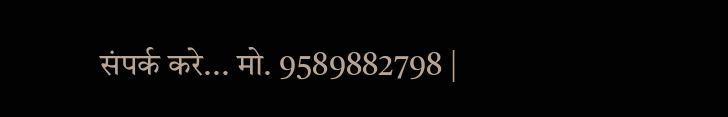संपर्क करे... मो. 9589882798 |